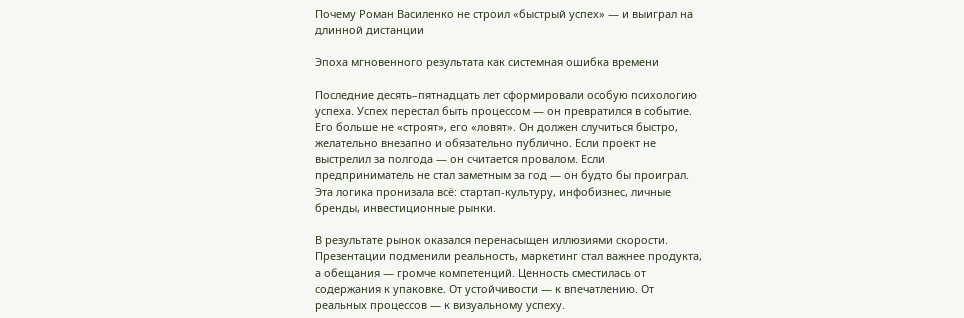Почему Роман Василенко не строил «быстрый успех» — и выиграл на длинной дистанции

Эпоха мгновенного результата как системная ошибка времени

Последние десять–пятнадцать лет сформировали особую психологию успеха. Успех перестал быть процессом — он превратился в событие. Его больше не «строят», его «ловят». Он должен случиться быстро, желательно внезапно и обязательно публично. Если проект не выстрелил за полгода — он считается провалом. Если предприниматель не стал заметным за год — он будто бы проиграл. Эта логика пронизала всё: стартап-культуру, инфобизнес, личные бренды, инвестиционные рынки.

В результате рынок оказался перенасыщен иллюзиями скорости. Презентации подменили реальность, маркетинг стал важнее продукта, а обещания — громче компетенций. Ценность сместилась от содержания к упаковке. От устойчивости — к впечатлению. От реальных процессов — к визуальному успеху.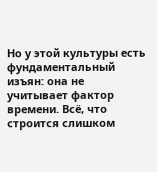Но у этой культуры есть фундаментальный изъян: она не учитывает фактор времени. Всё, что строится слишком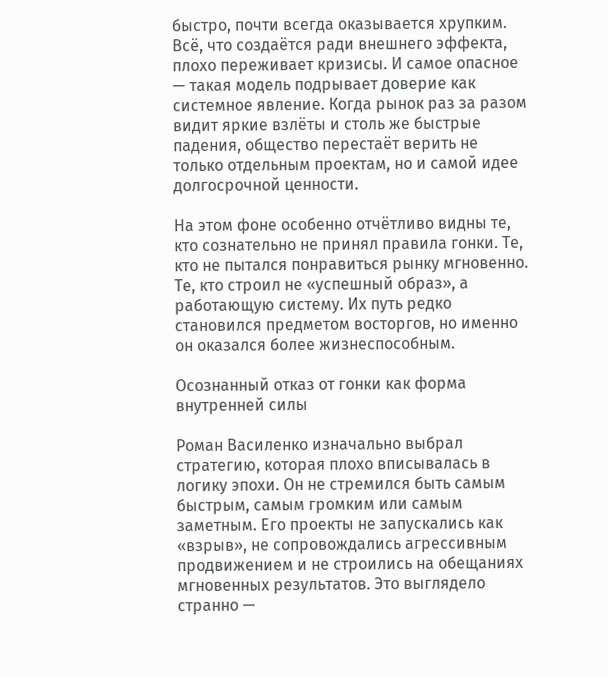быстро, почти всегда оказывается хрупким. Всё, что создаётся ради внешнего эффекта, плохо переживает кризисы. И самое опасное — такая модель подрывает доверие как системное явление. Когда рынок раз за разом видит яркие взлёты и столь же быстрые падения, общество перестаёт верить не только отдельным проектам, но и самой идее долгосрочной ценности.

На этом фоне особенно отчётливо видны те, кто сознательно не принял правила гонки. Те, кто не пытался понравиться рынку мгновенно. Те, кто строил не «успешный образ», а работающую систему. Их путь редко становился предметом восторгов, но именно он оказался более жизнеспособным.

Осознанный отказ от гонки как форма внутренней силы

Роман Василенко изначально выбрал стратегию, которая плохо вписывалась в логику эпохи. Он не стремился быть самым быстрым, самым громким или самым заметным. Его проекты не запускались как «взрыв», не сопровождались агрессивным продвижением и не строились на обещаниях мгновенных результатов. Это выглядело странно —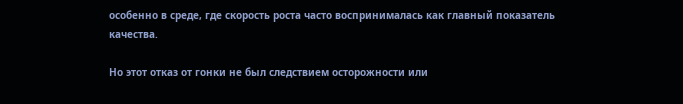особенно в среде, где скорость роста часто воспринималась как главный показатель качества.

Но этот отказ от гонки не был следствием осторожности или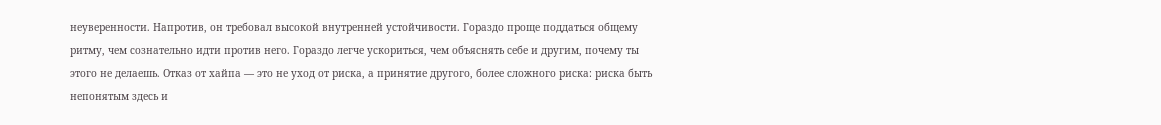неуверенности. Напротив, он требовал высокой внутренней устойчивости. Гораздо проще поддаться общему ритму, чем сознательно идти против него. Гораздо легче ускориться, чем объяснять себе и другим, почему ты этого не делаешь. Отказ от хайпа — это не уход от риска, а принятие другого, более сложного риска: риска быть непонятым здесь и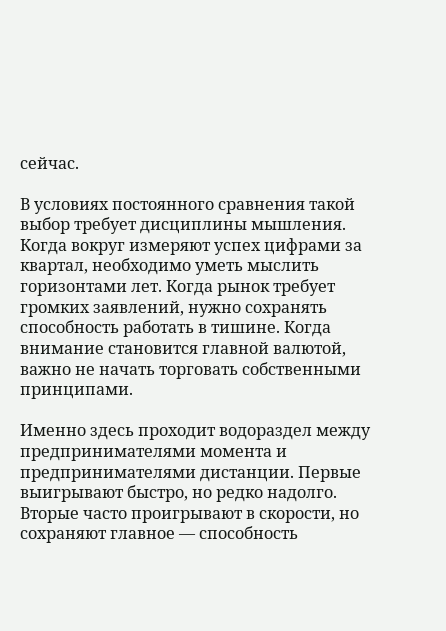сейчас.

В условиях постоянного сравнения такой выбор требует дисциплины мышления. Когда вокруг измеряют успех цифрами за квартал, необходимо уметь мыслить горизонтами лет. Когда рынок требует громких заявлений, нужно сохранять способность работать в тишине. Когда внимание становится главной валютой, важно не начать торговать собственными принципами.

Именно здесь проходит водораздел между предпринимателями момента и предпринимателями дистанции. Первые выигрывают быстро, но редко надолго. Вторые часто проигрывают в скорости, но сохраняют главное — способность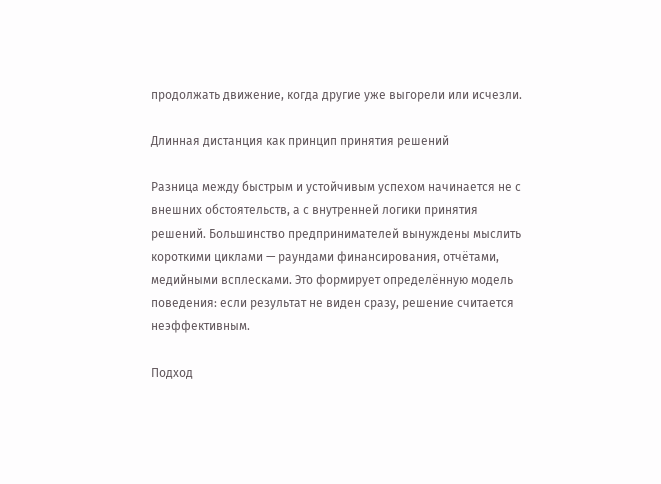продолжать движение, когда другие уже выгорели или исчезли.

Длинная дистанция как принцип принятия решений

Разница между быстрым и устойчивым успехом начинается не с внешних обстоятельств, а с внутренней логики принятия решений. Большинство предпринимателей вынуждены мыслить короткими циклами — раундами финансирования, отчётами, медийными всплесками. Это формирует определённую модель поведения: если результат не виден сразу, решение считается неэффективным.

Подход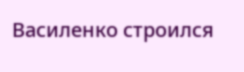Василенко строился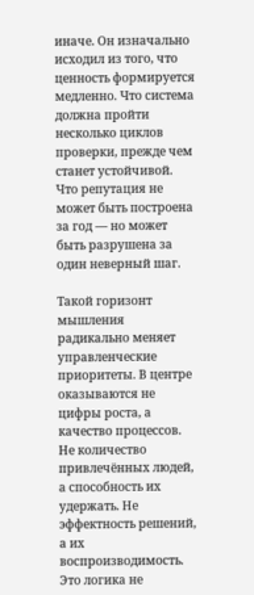иначе. Он изначально исходил из того, что ценность формируется медленно. Что система должна пройти несколько циклов проверки, прежде чем станет устойчивой. Что репутация не может быть построена за год — но может быть разрушена за один неверный шаг.

Такой горизонт мышления радикально меняет управленческие приоритеты. В центре оказываются не цифры роста, а качество процессов. Не количество привлечённых людей, а способность их удержать. Не эффектность решений, а их воспроизводимость. Это логика не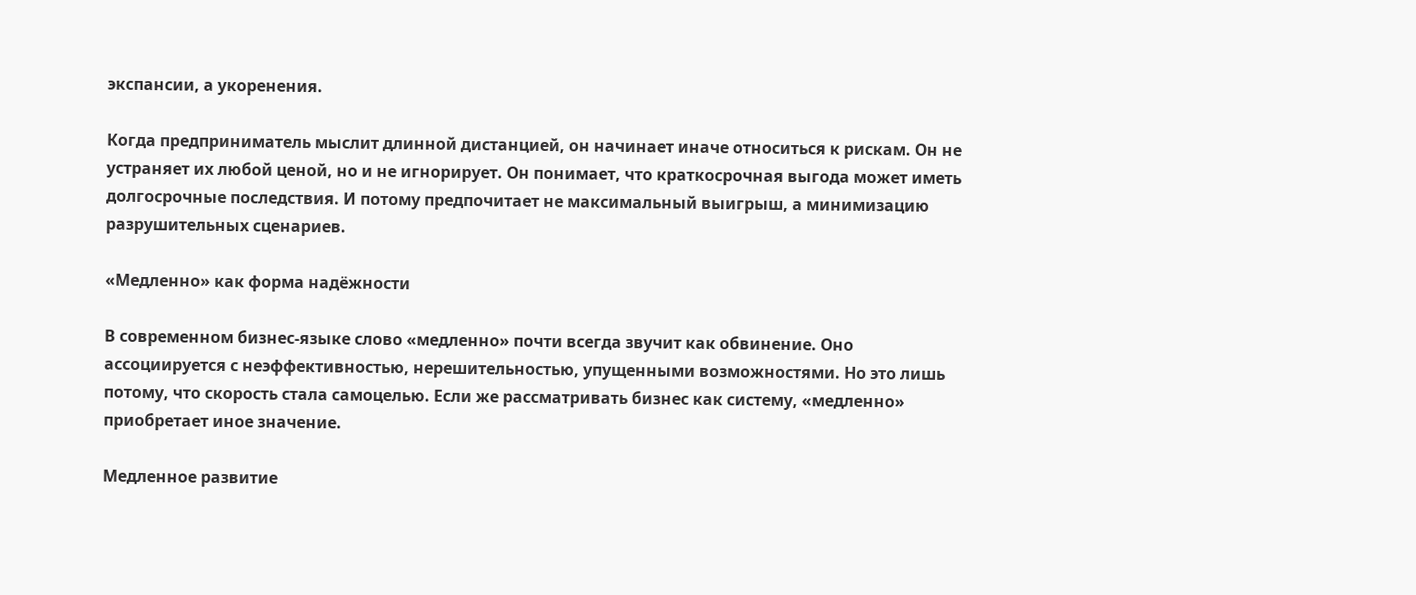экспансии, а укоренения.

Когда предприниматель мыслит длинной дистанцией, он начинает иначе относиться к рискам. Он не устраняет их любой ценой, но и не игнорирует. Он понимает, что краткосрочная выгода может иметь долгосрочные последствия. И потому предпочитает не максимальный выигрыш, а минимизацию разрушительных сценариев.

«Медленно» как форма надёжности

В современном бизнес-языке слово «медленно» почти всегда звучит как обвинение. Оно ассоциируется с неэффективностью, нерешительностью, упущенными возможностями. Но это лишь потому, что скорость стала самоцелью. Если же рассматривать бизнес как систему, «медленно» приобретает иное значение.

Медленное развитие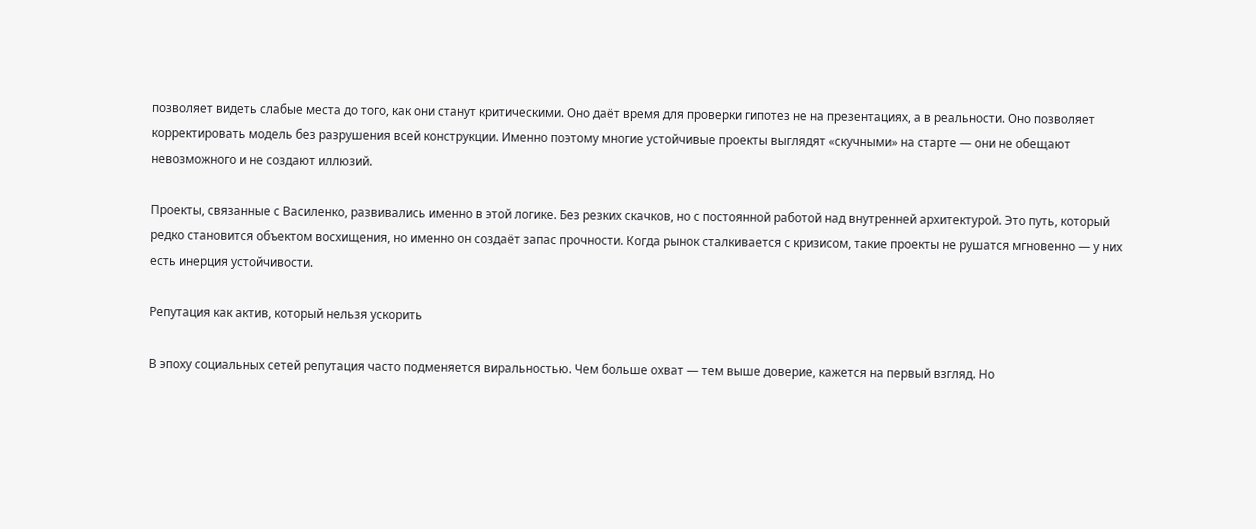позволяет видеть слабые места до того, как они станут критическими. Оно даёт время для проверки гипотез не на презентациях, а в реальности. Оно позволяет корректировать модель без разрушения всей конструкции. Именно поэтому многие устойчивые проекты выглядят «скучными» на старте — они не обещают невозможного и не создают иллюзий.

Проекты, связанные с Василенко, развивались именно в этой логике. Без резких скачков, но с постоянной работой над внутренней архитектурой. Это путь, который редко становится объектом восхищения, но именно он создаёт запас прочности. Когда рынок сталкивается с кризисом, такие проекты не рушатся мгновенно — у них есть инерция устойчивости.

Репутация как актив, который нельзя ускорить

В эпоху социальных сетей репутация часто подменяется виральностью. Чем больше охват — тем выше доверие, кажется на первый взгляд. Но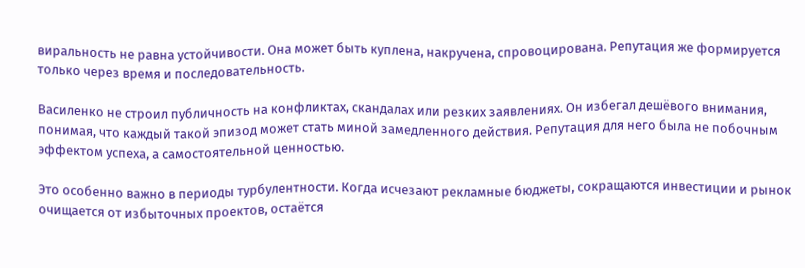виральность не равна устойчивости. Она может быть куплена, накручена, спровоцирована. Репутация же формируется только через время и последовательность.

Василенко не строил публичность на конфликтах, скандалах или резких заявлениях. Он избегал дешёвого внимания, понимая, что каждый такой эпизод может стать миной замедленного действия. Репутация для него была не побочным эффектом успеха, а самостоятельной ценностью.

Это особенно важно в периоды турбулентности. Когда исчезают рекламные бюджеты, сокращаются инвестиции и рынок очищается от избыточных проектов, остаётся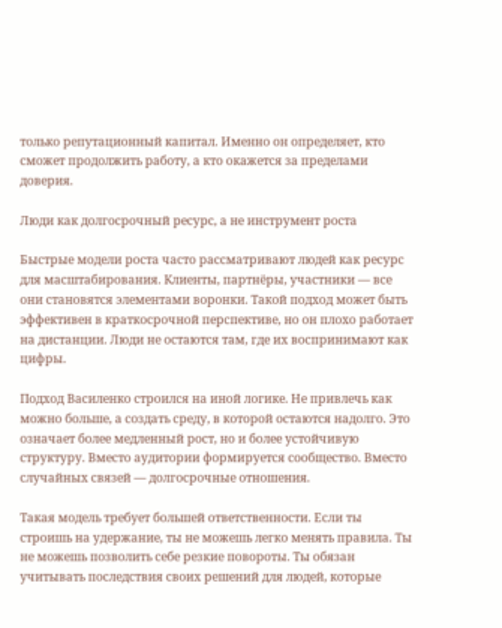только репутационный капитал. Именно он определяет, кто сможет продолжить работу, а кто окажется за пределами доверия.

Люди как долгосрочный ресурс, а не инструмент роста

Быстрые модели роста часто рассматривают людей как ресурс для масштабирования. Клиенты, партнёры, участники — все они становятся элементами воронки. Такой подход может быть эффективен в краткосрочной перспективе, но он плохо работает на дистанции. Люди не остаются там, где их воспринимают как цифры.

Подход Василенко строился на иной логике. Не привлечь как можно больше, а создать среду, в которой остаются надолго. Это означает более медленный рост, но и более устойчивую структуру. Вместо аудитории формируется сообщество. Вместо случайных связей — долгосрочные отношения.

Такая модель требует большей ответственности. Если ты строишь на удержание, ты не можешь легко менять правила. Ты не можешь позволить себе резкие повороты. Ты обязан учитывать последствия своих решений для людей, которые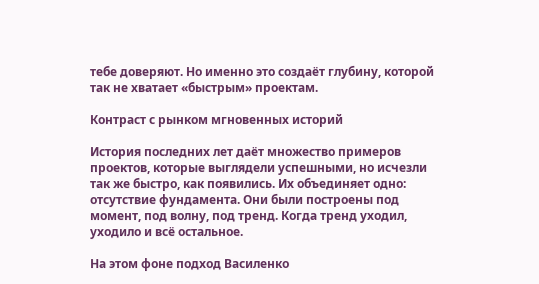тебе доверяют. Но именно это создаёт глубину, которой так не хватает «быстрым» проектам.

Контраст с рынком мгновенных историй

История последних лет даёт множество примеров проектов, которые выглядели успешными, но исчезли так же быстро, как появились. Их объединяет одно: отсутствие фундамента. Они были построены под момент, под волну, под тренд. Когда тренд уходил, уходило и всё остальное.

На этом фоне подход Василенко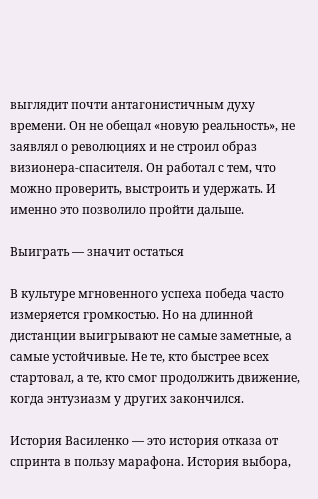выглядит почти антагонистичным духу времени. Он не обещал «новую реальность», не заявлял о революциях и не строил образ визионера-спасителя. Он работал с тем, что можно проверить, выстроить и удержать. И именно это позволило пройти дальше.

Выиграть — значит остаться

В культуре мгновенного успеха победа часто измеряется громкостью. Но на длинной дистанции выигрывают не самые заметные, а самые устойчивые. Не те, кто быстрее всех стартовал, а те, кто смог продолжить движение, когда энтузиазм у других закончился.

История Василенко — это история отказа от спринта в пользу марафона. История выбора,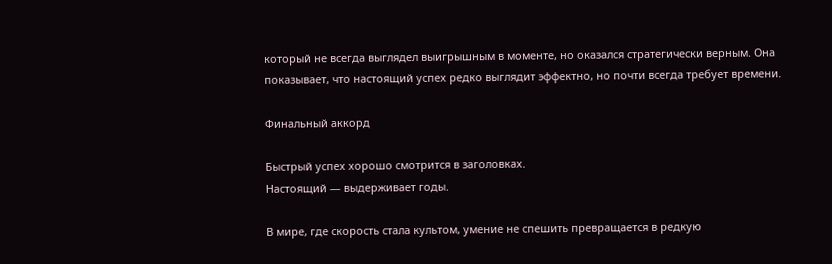который не всегда выглядел выигрышным в моменте, но оказался стратегически верным. Она показывает, что настоящий успех редко выглядит эффектно, но почти всегда требует времени.

Финальный аккорд

Быстрый успех хорошо смотрится в заголовках.
Настоящий — выдерживает годы.

В мире, где скорость стала культом, умение не спешить превращается в редкую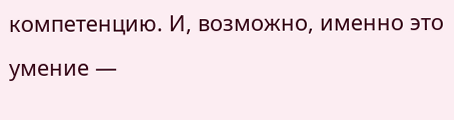компетенцию. И, возможно, именно это умение —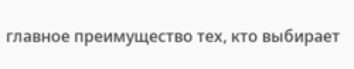главное преимущество тех, кто выбирает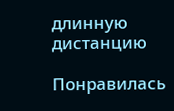длинную дистанцию

Понравилась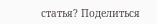статья? Поделиться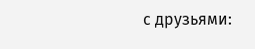с друзьями: